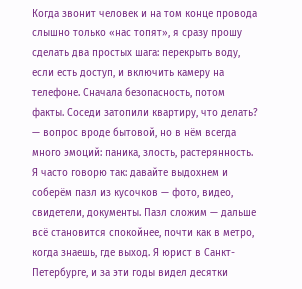Когда звонит человек и на том конце провода слышно только «нас топят», я сразу прошу сделать два простых шага: перекрыть воду, если есть доступ, и включить камеру на телефоне. Сначала безопасность, потом факты. Соседи затопили квартиру, что делать? — вопрос вроде бытовой, но в нём всегда много эмоций: паника, злость, растерянность. Я часто говорю так: давайте выдохнем и соберём пазл из кусочков — фото, видео, свидетели, документы. Пазл сложим — дальше всё становится спокойнее, почти как в метро, когда знаешь, где выход. Я юрист в Санкт-Петербурге, и за эти годы видел десятки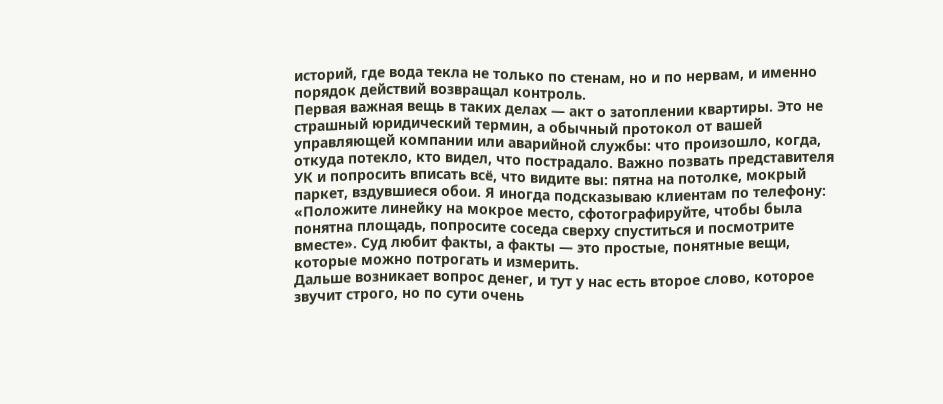историй, где вода текла не только по стенам, но и по нервам, и именно порядок действий возвращал контроль.
Первая важная вещь в таких делах — акт о затоплении квартиры. Это не страшный юридический термин, а обычный протокол от вашей управляющей компании или аварийной службы: что произошло, когда, откуда потекло, кто видел, что пострадало. Важно позвать представителя УК и попросить вписать всё, что видите вы: пятна на потолке, мокрый паркет, вздувшиеся обои. Я иногда подсказываю клиентам по телефону: «Положите линейку на мокрое место, сфотографируйте, чтобы была понятна площадь, попросите соседа сверху спуститься и посмотрите вместе». Суд любит факты, а факты — это простые, понятные вещи, которые можно потрогать и измерить.
Дальше возникает вопрос денег, и тут у нас есть второе слово, которое звучит строго, но по сути очень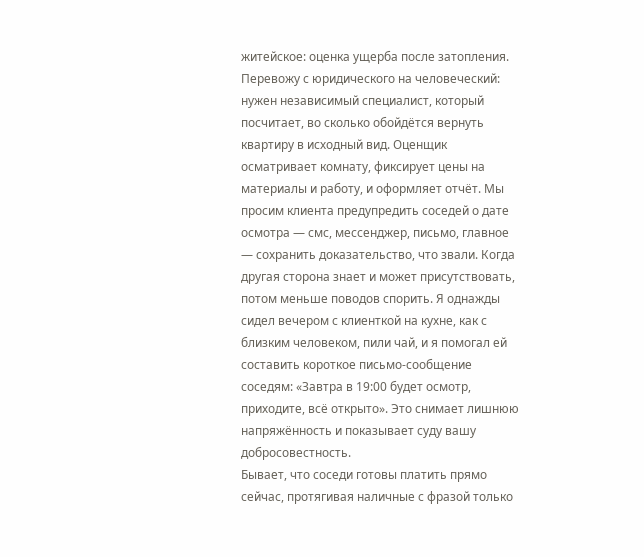житейское: оценка ущерба после затопления. Перевожу с юридического на человеческий: нужен независимый специалист, который посчитает, во сколько обойдётся вернуть квартиру в исходный вид. Оценщик осматривает комнату, фиксирует цены на материалы и работу, и оформляет отчёт. Мы просим клиента предупредить соседей о дате осмотра — смс, мессенджер, письмо, главное — сохранить доказательство, что звали. Когда другая сторона знает и может присутствовать, потом меньше поводов спорить. Я однажды сидел вечером с клиенткой на кухне, как с близким человеком, пили чай, и я помогал ей составить короткое письмо-сообщение соседям: «Завтра в 19:00 будет осмотр, приходите, всё открыто». Это снимает лишнюю напряжённость и показывает суду вашу добросовестность.
Бывает, что соседи готовы платить прямо сейчас, протягивая наличные с фразой только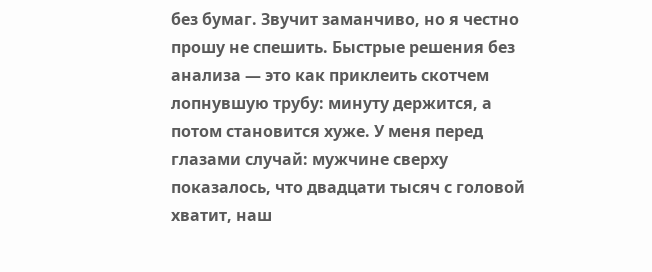без бумаг. Звучит заманчиво, но я честно прошу не спешить. Быстрые решения без анализа — это как приклеить скотчем лопнувшую трубу: минуту держится, а потом становится хуже. У меня перед глазами случай: мужчине сверху показалось, что двадцати тысяч с головой хватит, наш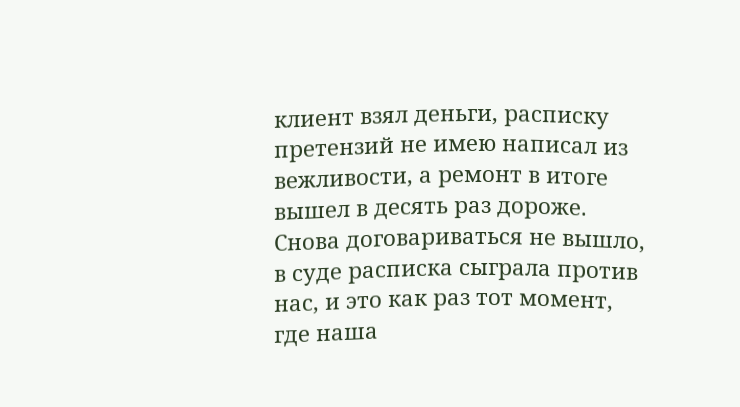клиент взял деньги, расписку претензий не имею написал из вежливости, а ремонт в итоге вышел в десять раз дороже. Снова договариваться не вышло, в суде расписка сыграла против нас, и это как раз тот момент, где наша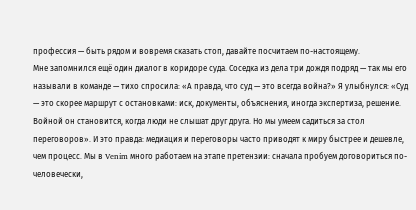профессия — быть рядом и вовремя сказать стоп, давайте посчитаем по-настоящему.
Мне запомнился ещё один диалог в коридоре суда. Соседка из дела три дождя подряд — так мы его называли в команде — тихо спросила: «А правда, что суд — это всегда война?» Я улыбнулся: «Суд — это скорее маршрут с остановками: иск, документы, объяснения, иногда экспертиза, решение. Войной он становится, когда люди не слышат друг друга. Но мы умеем садиться за стол переговоров». И это правда: медиация и переговоры часто приводят к миру быстрее и дешевле, чем процесс. Мы в Venim много работаем на этапе претензии: сначала пробуем договориться по-человечески,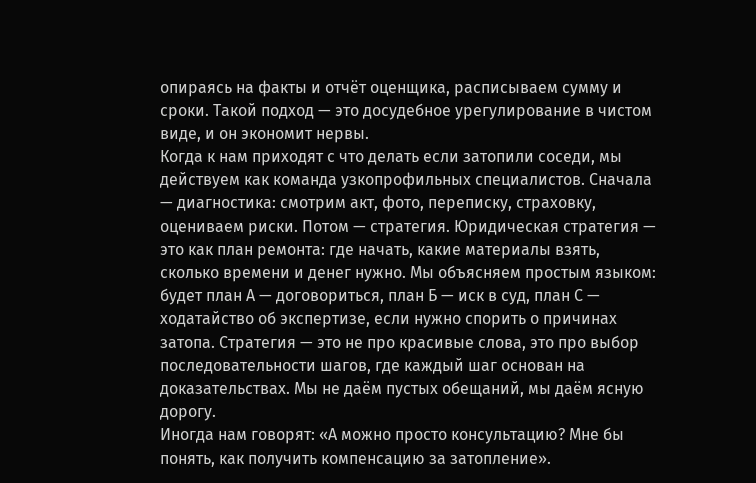опираясь на факты и отчёт оценщика, расписываем сумму и сроки. Такой подход — это досудебное урегулирование в чистом виде, и он экономит нервы.
Когда к нам приходят с что делать если затопили соседи, мы действуем как команда узкопрофильных специалистов. Сначала — диагностика: смотрим акт, фото, переписку, страховку, оцениваем риски. Потом — стратегия. Юридическая стратегия — это как план ремонта: где начать, какие материалы взять, сколько времени и денег нужно. Мы объясняем простым языком: будет план А — договориться, план Б — иск в суд, план С — ходатайство об экспертизе, если нужно спорить о причинах затопа. Стратегия — это не про красивые слова, это про выбор последовательности шагов, где каждый шаг основан на доказательствах. Мы не даём пустых обещаний, мы даём ясную дорогу.
Иногда нам говорят: «А можно просто консультацию? Мне бы понять, как получить компенсацию за затопление».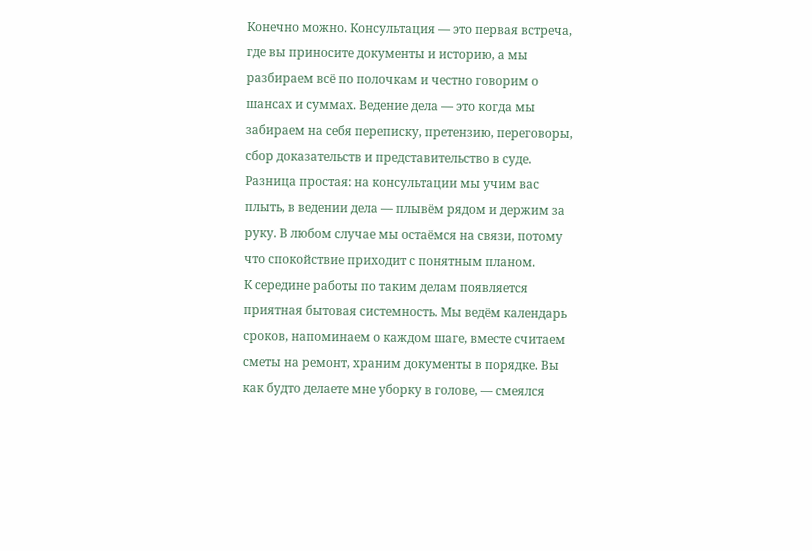Конечно можно. Консультация — это первая встреча, где вы приносите документы и историю, а мы разбираем всё по полочкам и честно говорим о шансах и суммах. Ведение дела — это когда мы забираем на себя переписку, претензию, переговоры, сбор доказательств и представительство в суде. Разница простая: на консультации мы учим вас плыть, в ведении дела — плывём рядом и держим за руку. В любом случае мы остаёмся на связи, потому что спокойствие приходит с понятным планом.
К середине работы по таким делам появляется приятная бытовая системность. Мы ведём календарь сроков, напоминаем о каждом шаге, вместе считаем сметы на ремонт, храним документы в порядке. Вы как будто делаете мне уборку в голове, — смеялся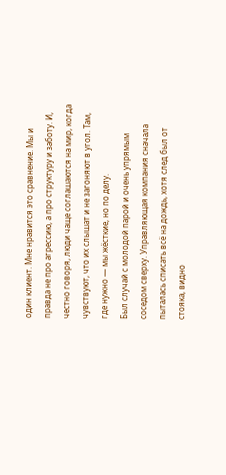один клиент. Мне нравится это сравнение. Мы и правда не про агрессию, а про структуру и заботу. И, честно говоря, люди чаще соглашаются на мир, когда чувствуют, что их слышат и не загоняют в угол. Там, где нужно — мы жёсткие, но по делу.
Был случай с молодой парой и очень упрямым соседом сверху. Управляющая компания сначала пыталась списать всё на дождь, хотя след был от стояка, видно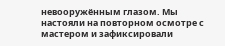невооружённым глазом. Мы настояли на повторном осмотре с мастером и зафиксировали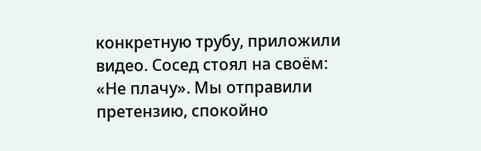конкретную трубу, приложили видео. Сосед стоял на своём: «Не плачу». Мы отправили претензию, спокойно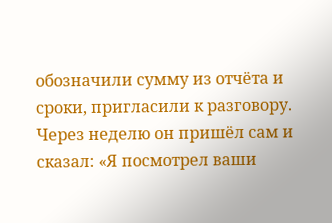обозначили сумму из отчёта и сроки, пригласили к разговору. Через неделю он пришёл сам и сказал: «Я посмотрел ваши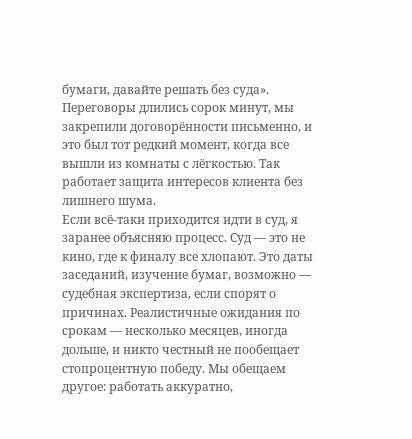бумаги, давайте решать без суда». Переговоры длились сорок минут, мы закрепили договорённости письменно, и это был тот редкий момент, когда все вышли из комнаты с лёгкостью. Так работает защита интересов клиента без лишнего шума.
Если всё-таки приходится идти в суд, я заранее объясняю процесс. Суд — это не кино, где к финалу все хлопают. Это даты заседаний, изучение бумаг, возможно — судебная экспертиза, если спорят о причинах. Реалистичные ожидания по срокам — несколько месяцев, иногда дольше, и никто честный не пообещает стопроцентную победу. Мы обещаем другое: работать аккуратно,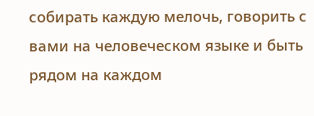собирать каждую мелочь, говорить с вами на человеческом языке и быть рядом на каждом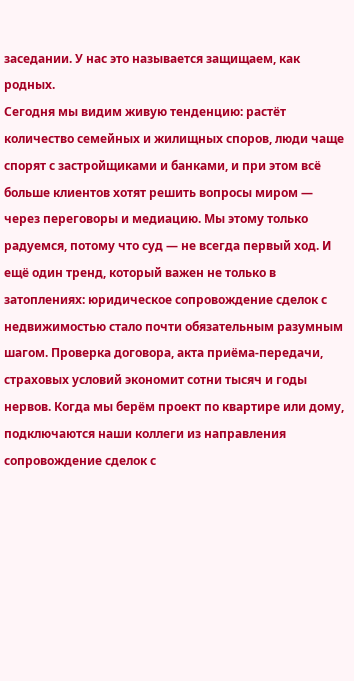заседании. У нас это называется защищаем, как родных.
Сегодня мы видим живую тенденцию: растёт количество семейных и жилищных споров, люди чаще спорят с застройщиками и банками, и при этом всё больше клиентов хотят решить вопросы миром — через переговоры и медиацию. Мы этому только радуемся, потому что суд — не всегда первый ход. И ещё один тренд, который важен не только в затоплениях: юридическое сопровождение сделок с недвижимостью стало почти обязательным разумным шагом. Проверка договора, акта приёма-передачи, страховых условий экономит сотни тысяч и годы нервов. Когда мы берём проект по квартире или дому, подключаются наши коллеги из направления сопровождение сделок с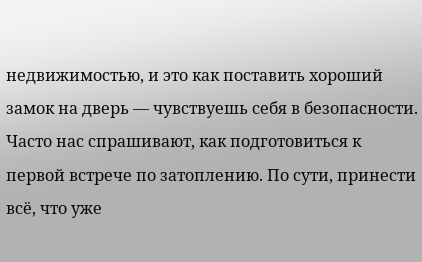недвижимостью, и это как поставить хороший замок на дверь — чувствуешь себя в безопасности.
Часто нас спрашивают, как подготовиться к первой встрече по затоплению. По сути, принести всё, что уже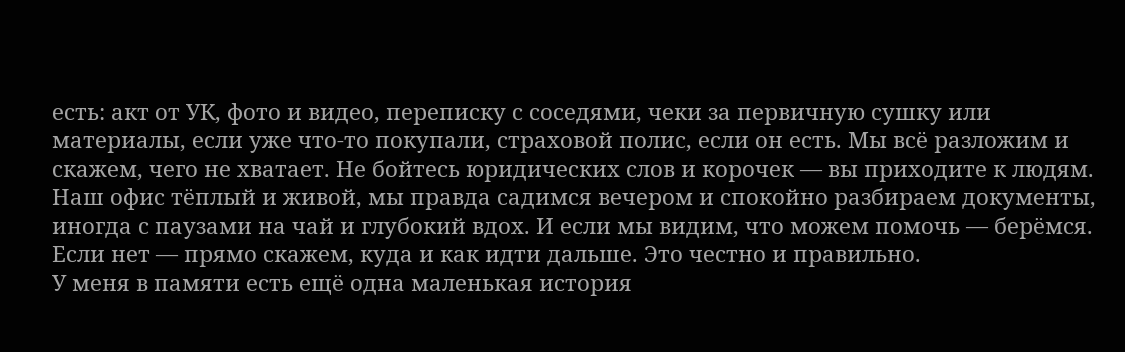есть: акт от УК, фото и видео, переписку с соседями, чеки за первичную сушку или материалы, если уже что-то покупали, страховой полис, если он есть. Мы всё разложим и скажем, чего не хватает. Не бойтесь юридических слов и корочек — вы приходите к людям. Наш офис тёплый и живой, мы правда садимся вечером и спокойно разбираем документы, иногда с паузами на чай и глубокий вдох. И если мы видим, что можем помочь — берёмся. Если нет — прямо скажем, куда и как идти дальше. Это честно и правильно.
У меня в памяти есть ещё одна маленькая история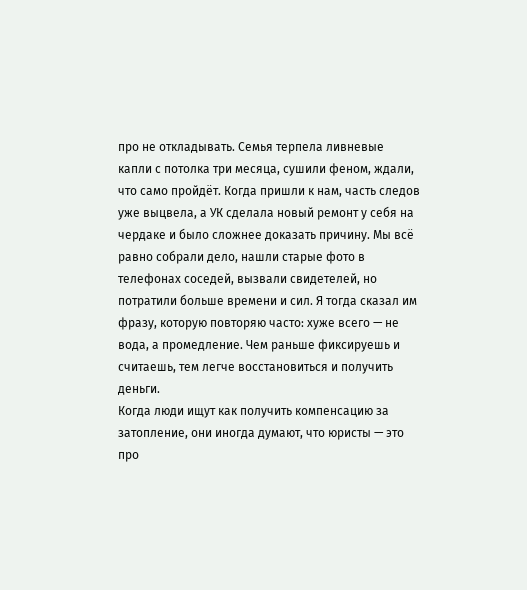про не откладывать. Семья терпела ливневые капли с потолка три месяца, сушили феном, ждали, что само пройдёт. Когда пришли к нам, часть следов уже выцвела, а УК сделала новый ремонт у себя на чердаке и было сложнее доказать причину. Мы всё равно собрали дело, нашли старые фото в телефонах соседей, вызвали свидетелей, но потратили больше времени и сил. Я тогда сказал им фразу, которую повторяю часто: хуже всего — не вода, а промедление. Чем раньше фиксируешь и считаешь, тем легче восстановиться и получить деньги.
Когда люди ищут как получить компенсацию за затопление, они иногда думают, что юристы — это про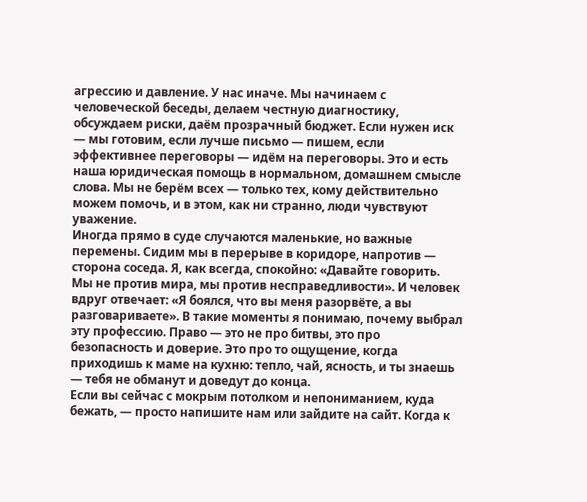агрессию и давление. У нас иначе. Мы начинаем с человеческой беседы, делаем честную диагностику, обсуждаем риски, даём прозрачный бюджет. Если нужен иск — мы готовим, если лучше письмо — пишем, если эффективнее переговоры — идём на переговоры. Это и есть наша юридическая помощь в нормальном, домашнем смысле слова. Мы не берём всех — только тех, кому действительно можем помочь, и в этом, как ни странно, люди чувствуют уважение.
Иногда прямо в суде случаются маленькие, но важные перемены. Сидим мы в перерыве в коридоре, напротив — сторона соседа. Я, как всегда, спокойно: «Давайте говорить. Мы не против мира, мы против несправедливости». И человек вдруг отвечает: «Я боялся, что вы меня разорвёте, а вы разговариваете». В такие моменты я понимаю, почему выбрал эту профессию. Право — это не про битвы, это про безопасность и доверие. Это про то ощущение, когда приходишь к маме на кухню: тепло, чай, ясность, и ты знаешь — тебя не обманут и доведут до конца.
Если вы сейчас с мокрым потолком и непониманием, куда бежать, — просто напишите нам или зайдите на сайт. Когда к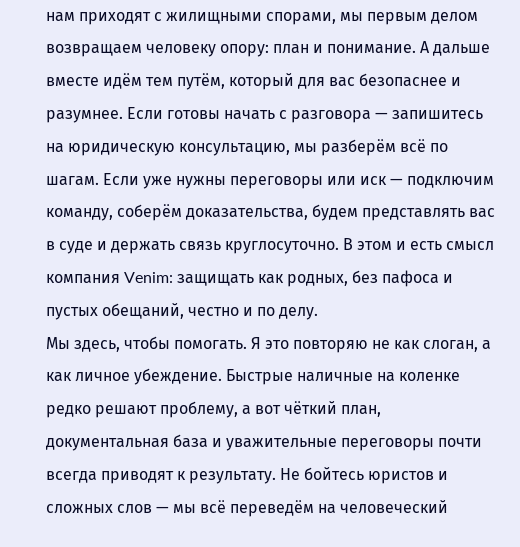нам приходят с жилищными спорами, мы первым делом возвращаем человеку опору: план и понимание. А дальше вместе идём тем путём, который для вас безопаснее и разумнее. Если готовы начать с разговора — запишитесь на юридическую консультацию, мы разберём всё по шагам. Если уже нужны переговоры или иск — подключим команду, соберём доказательства, будем представлять вас в суде и держать связь круглосуточно. В этом и есть смысл компания Venim: защищать как родных, без пафоса и пустых обещаний, честно и по делу.
Мы здесь, чтобы помогать. Я это повторяю не как слоган, а как личное убеждение. Быстрые наличные на коленке редко решают проблему, а вот чёткий план, документальная база и уважительные переговоры почти всегда приводят к результату. Не бойтесь юристов и сложных слов — мы всё переведём на человеческий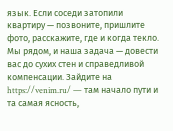язык. Если соседи затопили квартиру — позвоните, пришлите фото, расскажите, где и когда текло. Мы рядом, и наша задача — довести вас до сухих стен и справедливой компенсации. Зайдите на https://venim.ru/ — там начало пути и та самая ясность,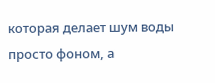которая делает шум воды просто фоном, а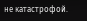не катастрофой.